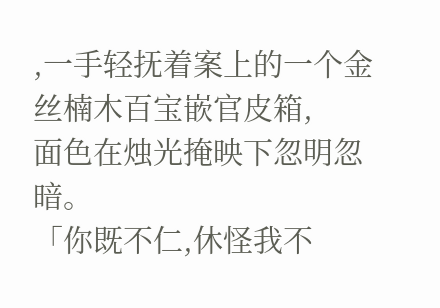,一手轻抚着案上的一个金丝楠木百宝嵌官皮箱,
面色在烛光掩映下忽明忽暗。
「你既不仁,休怪我不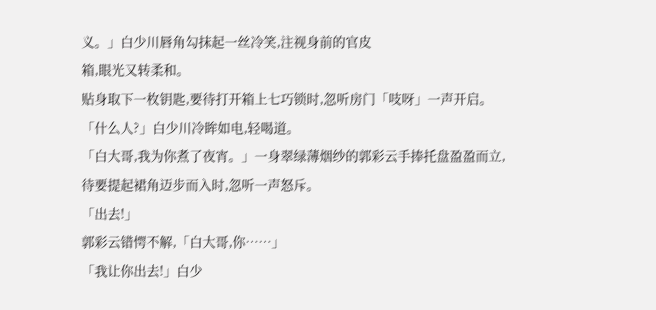义。」白少川唇角勾抹起一丝冷笑,注视身前的官皮
箱,眼光又转柔和。
贴身取下一枚钥匙,要待打开箱上七巧锁时,忽听房门「吱呀」一声开启。
「什么人?」白少川冷眸如电,轻喝道。
「白大哥,我为你煮了夜宵。」一身翠绿薄烟纱的郭彩云手捧托盘盈盈而立,
待要提起裙角迈步而入时,忽听一声怒斥。
「出去!」
郭彩云错愕不解,「白大哥,你……」
「我让你出去!」白少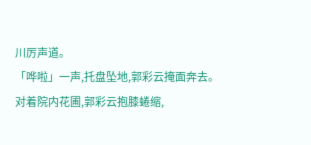川厉声道。
「哗啦」一声,托盘坠地,郭彩云掩面奔去。
对着院内花圃,郭彩云抱膝蜷缩,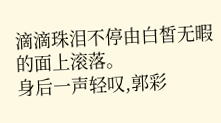滴滴珠泪不停由白皙无暇的面上滚落。
身后一声轻叹,郭彩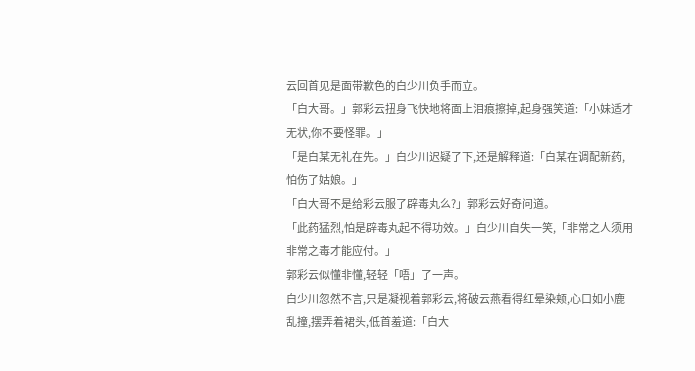云回首见是面带歉色的白少川负手而立。
「白大哥。」郭彩云扭身飞快地将面上泪痕擦掉,起身强笑道:「小妹适才
无状,你不要怪罪。」
「是白某无礼在先。」白少川迟疑了下,还是解释道:「白某在调配新药,
怕伤了姑娘。」
「白大哥不是给彩云服了辟毒丸么?」郭彩云好奇问道。
「此药猛烈,怕是辟毒丸起不得功效。」白少川自失一笑,「非常之人须用
非常之毒才能应付。」
郭彩云似懂非懂,轻轻「唔」了一声。
白少川忽然不言,只是凝视着郭彩云,将破云燕看得红晕染颊,心口如小鹿
乱撞,摆弄着裙头,低首羞道:「白大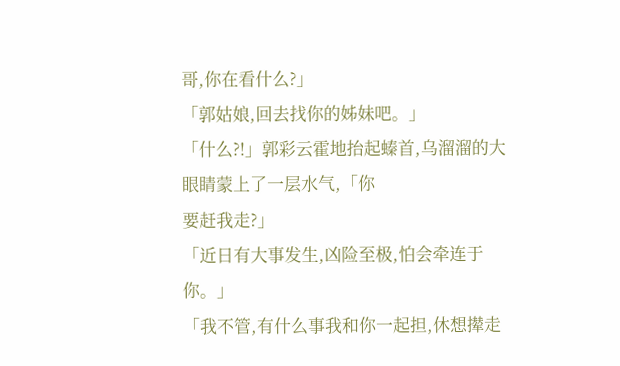哥,你在看什么?」
「郭姑娘,回去找你的姊妹吧。」
「什么?!」郭彩云霍地抬起螓首,乌溜溜的大眼睛蒙上了一层水气,「你
要赶我走?」
「近日有大事发生,凶险至极,怕会牵连于你。」
「我不管,有什么事我和你一起担,休想撵走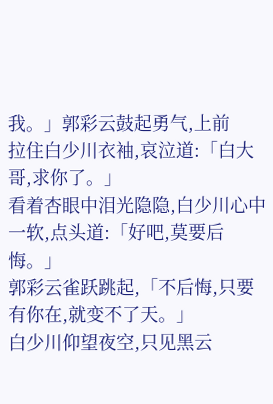我。」郭彩云鼓起勇气,上前
拉住白少川衣袖,哀泣道:「白大哥,求你了。」
看着杏眼中泪光隐隐,白少川心中一软,点头道:「好吧,莫要后悔。」
郭彩云雀跃跳起,「不后悔,只要有你在,就变不了天。」
白少川仰望夜空,只见黑云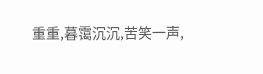重重,暮霭沉沉,苦笑一声,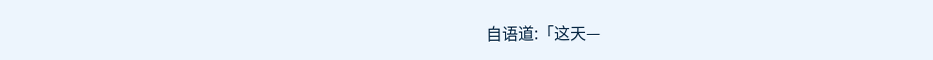自语道:「这天—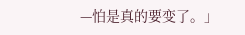—怕是真的要变了。」